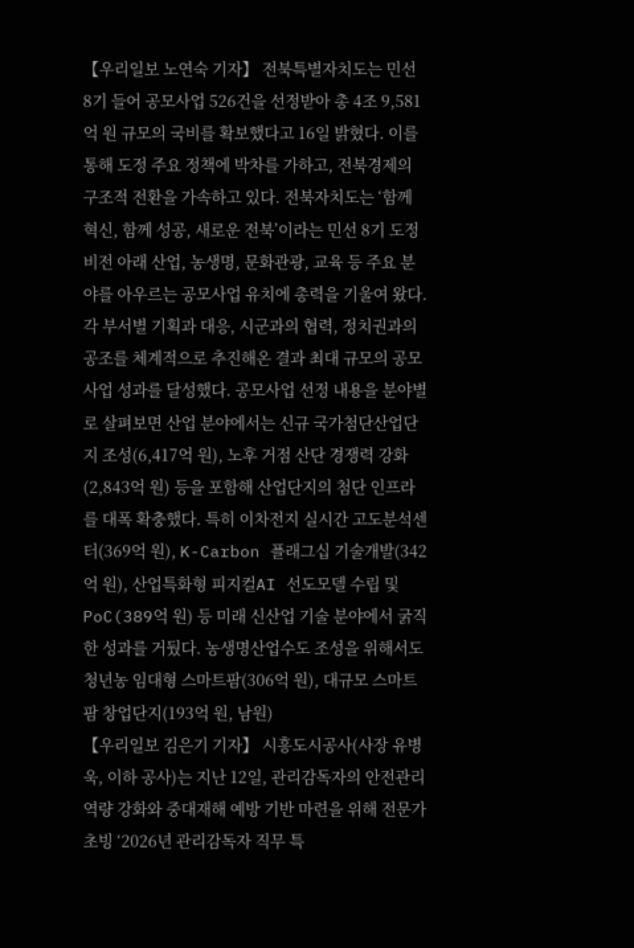【우리일보 노연숙 기자】 전북특별자치도는 민선 8기 들어 공모사업 526건을 선정받아 총 4조 9,581억 원 규모의 국비를 확보했다고 16일 밝혔다. 이를 통해 도정 주요 정책에 박차를 가하고, 전북경제의 구조적 전환을 가속하고 있다. 전북자치도는 ‘함께 혁신, 함께 성공, 새로운 전북’이라는 민선 8기 도정 비전 아래 산업, 농생명, 문화관광, 교육 등 주요 분야를 아우르는 공모사업 유치에 총력을 기울여 왔다. 각 부서별 기획과 대응, 시군과의 협력, 정치권과의 공조를 체계적으로 추진해온 결과 최대 규모의 공모사업 성과를 달성했다. 공모사업 선정 내용을 분야별로 살펴보면 산업 분야에서는 신규 국가첨단산업단지 조성(6,417억 원), 노후 거점 산단 경쟁력 강화(2,843억 원) 등을 포함해 산업단지의 첨단 인프라를 대폭 확충했다. 특히 이차전지 실시간 고도분석센터(369억 원), K-Carbon 플래그십 기술개발(342억 원), 산업특화형 피지컬AI 선도모델 수립 및 PoC(389억 원) 등 미래 신산업 기술 분야에서 굵직한 성과를 거뒀다. 농생명산업수도 조성을 위해서도 청년농 임대형 스마트팜(306억 원), 대규모 스마트팜 창업단지(193억 원, 남원)
【우리일보 김은기 기자】 시흥도시공사(사장 유병욱, 이하 공사)는 지난 12일, 관리감독자의 안전관리 역량 강화와 중대재해 예방 기반 마련을 위해 전문가 초빙 ‘2026년 관리감독자 직무 특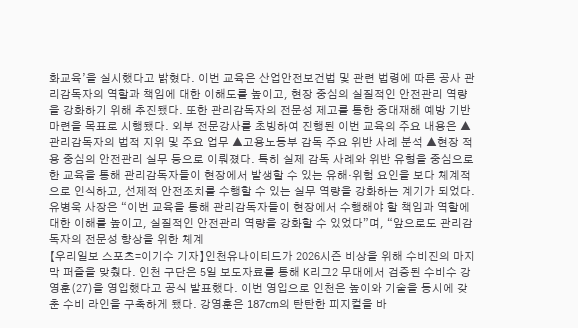화교육’을 실시했다고 밝혔다. 이번 교육은 산업안전보건법 및 관련 법령에 따른 공사 관리감독자의 역할과 책임에 대한 이해도를 높이고, 현장 중심의 실질적인 안전관리 역량을 강화하기 위해 추진됐다. 또한 관리감독자의 전문성 제고를 통한 중대재해 예방 기반 마련을 목표로 시행됐다. 외부 전문강사를 초빙하여 진행된 이번 교육의 주요 내용은 ▲관리감독자의 법적 지위 및 주요 업무 ▲고용노동부 감독 주요 위반 사례 분석 ▲현장 적용 중심의 안전관리 실무 등으로 이뤄졌다. 특히 실제 감독 사례와 위반 유형을 중심으로 한 교육을 통해 관리감독자들이 현장에서 발생할 수 있는 유해·위험 요인을 보다 체계적으로 인식하고, 선제적 안전조치를 수행할 수 있는 실무 역량을 강화하는 계기가 되었다. 유병욱 사장은 “이번 교육을 통해 관리감독자들이 현장에서 수행해야 할 책임과 역할에 대한 이해를 높이고, 실질적인 안전관리 역량을 강화할 수 있었다”며, “앞으로도 관리감독자의 전문성 향상을 위한 체계
【우리일보 스포츠=이기수 기자】인천유나이티드가 2026시즌 비상을 위해 수비진의 마지막 퍼즐을 맞췄다. 인천 구단은 5일 보도자료를 통해 K리그2 무대에서 검증된 수비수 강영훈(27)을 영입했다고 공식 발표했다. 이번 영입으로 인천은 높이와 기술을 동시에 갖춘 수비 라인을 구축하게 됐다. 강영훈은 187cm의 탄탄한 피지컬을 바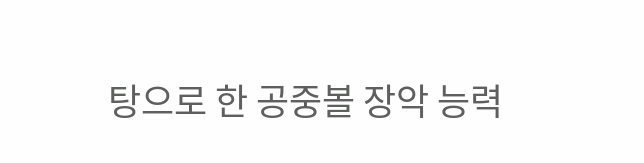탕으로 한 공중볼 장악 능력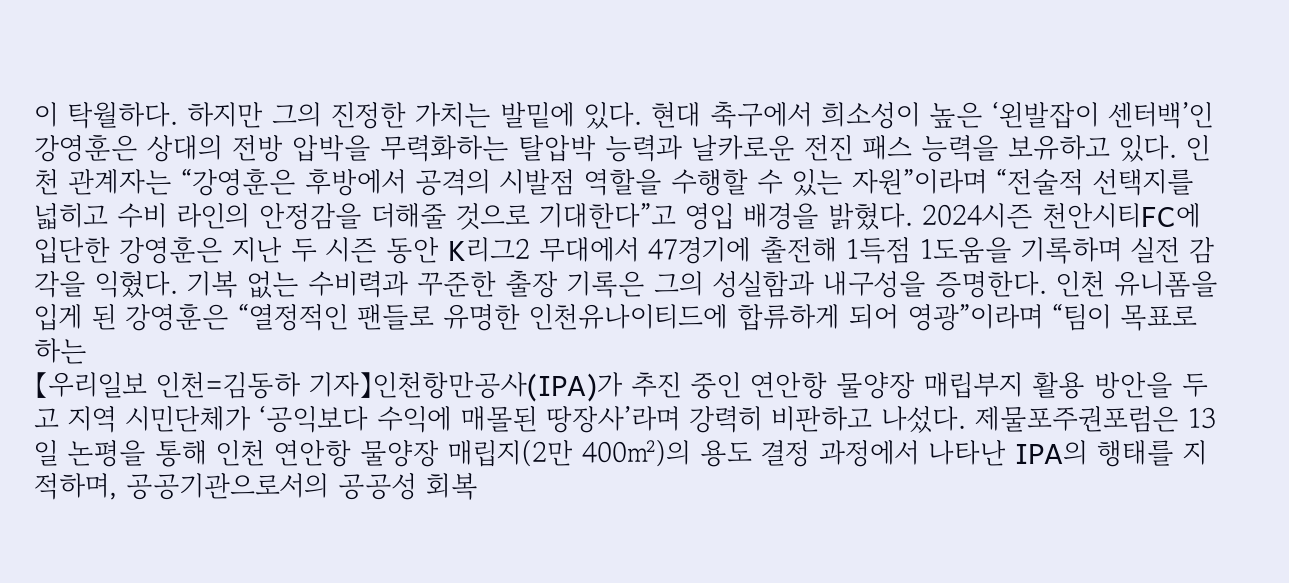이 탁월하다. 하지만 그의 진정한 가치는 발밑에 있다. 현대 축구에서 희소성이 높은 ‘왼발잡이 센터백’인 강영훈은 상대의 전방 압박을 무력화하는 탈압박 능력과 날카로운 전진 패스 능력을 보유하고 있다. 인천 관계자는 “강영훈은 후방에서 공격의 시발점 역할을 수행할 수 있는 자원”이라며 “전술적 선택지를 넓히고 수비 라인의 안정감을 더해줄 것으로 기대한다”고 영입 배경을 밝혔다. 2024시즌 천안시티FC에 입단한 강영훈은 지난 두 시즌 동안 K리그2 무대에서 47경기에 출전해 1득점 1도움을 기록하며 실전 감각을 익혔다. 기복 없는 수비력과 꾸준한 출장 기록은 그의 성실함과 내구성을 증명한다. 인천 유니폼을 입게 된 강영훈은 “열정적인 팬들로 유명한 인천유나이티드에 합류하게 되어 영광”이라며 “팀이 목표로 하는
【우리일보 인천=김동하 기자】인천항만공사(IPA)가 추진 중인 연안항 물양장 매립부지 활용 방안을 두고 지역 시민단체가 ‘공익보다 수익에 매몰된 땅장사’라며 강력히 비판하고 나섰다. 제물포주권포럼은 13일 논평을 통해 인천 연안항 물양장 매립지(2만 400㎡)의 용도 결정 과정에서 나타난 IPA의 행태를 지적하며, 공공기관으로서의 공공성 회복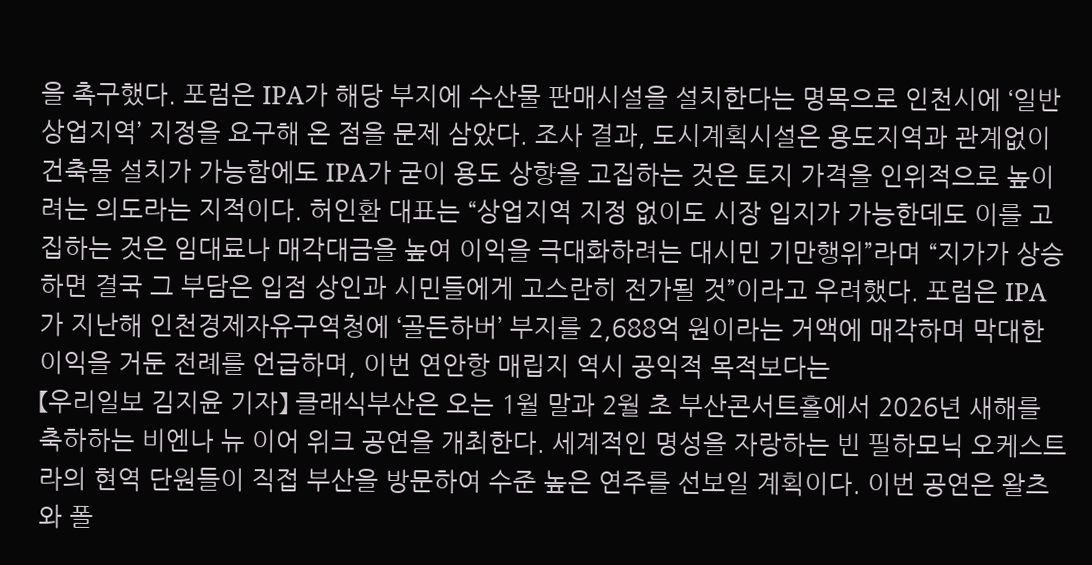을 촉구했다. 포럼은 IPA가 해당 부지에 수산물 판매시설을 설치한다는 명목으로 인천시에 ‘일반상업지역’ 지정을 요구해 온 점을 문제 삼았다. 조사 결과, 도시계획시설은 용도지역과 관계없이 건축물 설치가 가능함에도 IPA가 굳이 용도 상향을 고집하는 것은 토지 가격을 인위적으로 높이려는 의도라는 지적이다. 허인환 대표는 “상업지역 지정 없이도 시장 입지가 가능한데도 이를 고집하는 것은 임대료나 매각대금을 높여 이익을 극대화하려는 대시민 기만행위”라며 “지가가 상승하면 결국 그 부담은 입점 상인과 시민들에게 고스란히 전가될 것”이라고 우려했다. 포럼은 IPA가 지난해 인천경제자유구역청에 ‘골든하버’ 부지를 2,688억 원이라는 거액에 매각하며 막대한 이익을 거둔 전례를 언급하며, 이번 연안항 매립지 역시 공익적 목적보다는
【우리일보 김지윤 기자】 클래식부산은 오는 1월 말과 2월 초 부산콘서트홀에서 2026년 새해를 축하하는 비엔나 뉴 이어 위크 공연을 개최한다. 세계적인 명성을 자랑하는 빈 필하모닉 오케스트라의 현역 단원들이 직접 부산을 방문하여 수준 높은 연주를 선보일 계획이다. 이번 공연은 왈츠와 폴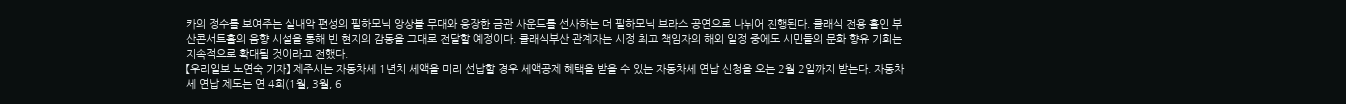카의 정수를 보여주는 실내악 편성의 필하모닉 앙상블 무대와 웅장한 금관 사운드를 선사하는 더 필하모닉 브라스 공연으로 나뉘어 진행된다. 클래식 전용 홀인 부산콘서트홀의 음향 시설을 통해 빈 현지의 감동을 그대로 전달할 예정이다. 클래식부산 관계자는 시정 최고 책임자의 해외 일정 중에도 시민들의 문화 향유 기회는 지속적으로 확대될 것이라고 전했다.
【우리일보 노연숙 기자】 제주시는 자동차세 1년치 세액을 미리 선납할 경우 세액공제 혜택을 받을 수 있는 자동차세 연납 신청을 오는 2월 2일까지 받는다. 자동차세 연납 제도는 연 4회(1월, 3월, 6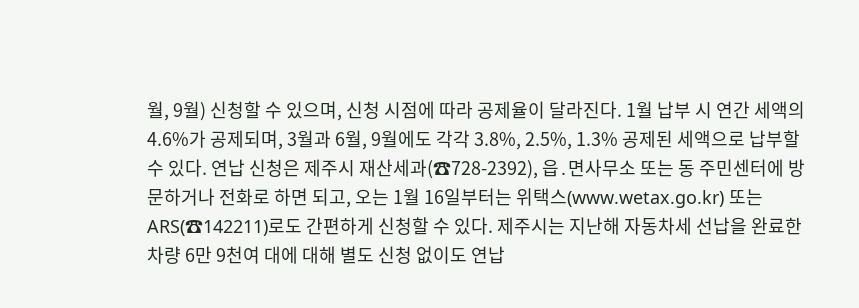월, 9월) 신청할 수 있으며, 신청 시점에 따라 공제율이 달라진다. 1월 납부 시 연간 세액의 4.6%가 공제되며, 3월과 6월, 9월에도 각각 3.8%, 2.5%, 1.3% 공제된 세액으로 납부할 수 있다. 연납 신청은 제주시 재산세과(☎728-2392), 읍․면사무소 또는 동 주민센터에 방문하거나 전화로 하면 되고, 오는 1월 16일부터는 위택스(www.wetax.go.kr) 또는 ARS(☎142211)로도 간편하게 신청할 수 있다. 제주시는 지난해 자동차세 선납을 완료한 차량 6만 9천여 대에 대해 별도 신청 없이도 연납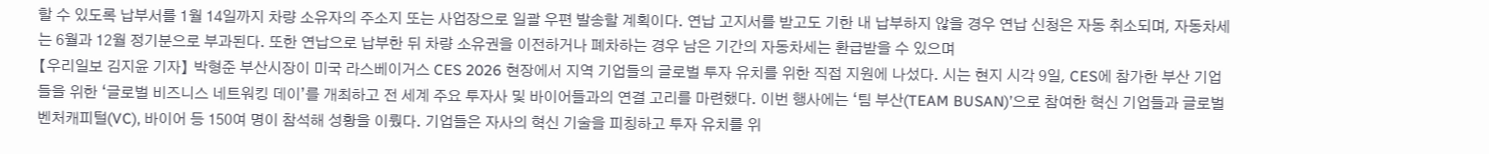할 수 있도록 납부서를 1월 14일까지 차량 소유자의 주소지 또는 사업장으로 일괄 우편 발송할 계획이다. 연납 고지서를 받고도 기한 내 납부하지 않을 경우 연납 신청은 자동 취소되며, 자동차세는 6월과 12월 정기분으로 부과된다. 또한 연납으로 납부한 뒤 차량 소유권을 이전하거나 폐차하는 경우 남은 기간의 자동차세는 환급받을 수 있으며
【우리일보 김지윤 기자】 박형준 부산시장이 미국 라스베이거스 CES 2026 현장에서 지역 기업들의 글로벌 투자 유치를 위한 직접 지원에 나섰다. 시는 현지 시각 9일, CES에 참가한 부산 기업들을 위한 ‘글로벌 비즈니스 네트워킹 데이’를 개최하고 전 세계 주요 투자사 및 바이어들과의 연결 고리를 마련했다. 이번 행사에는 ‘팀 부산(TEAM BUSAN)’으로 참여한 혁신 기업들과 글로벌 벤처캐피털(VC), 바이어 등 150여 명이 참석해 성황을 이뤘다. 기업들은 자사의 혁신 기술을 피칭하고 투자 유치를 위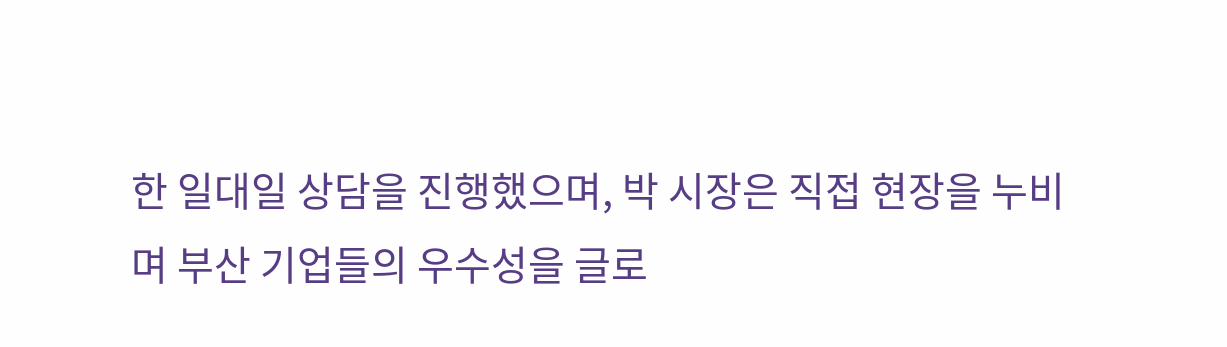한 일대일 상담을 진행했으며, 박 시장은 직접 현장을 누비며 부산 기업들의 우수성을 글로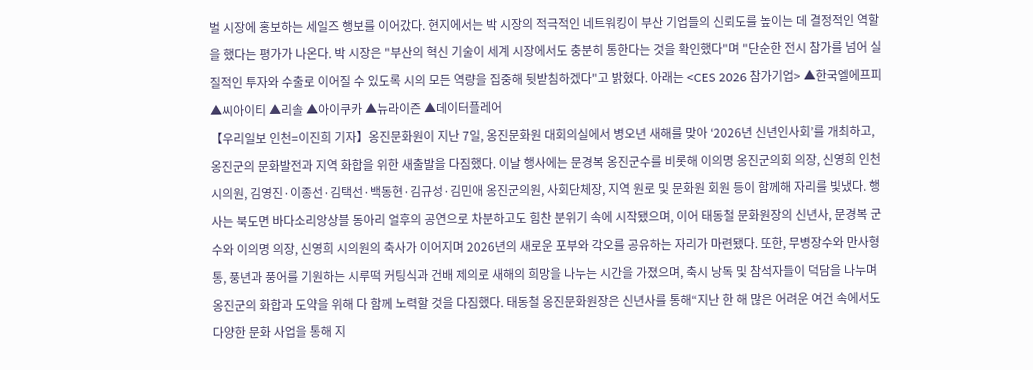벌 시장에 홍보하는 세일즈 행보를 이어갔다. 현지에서는 박 시장의 적극적인 네트워킹이 부산 기업들의 신뢰도를 높이는 데 결정적인 역할을 했다는 평가가 나온다. 박 시장은 "부산의 혁신 기술이 세계 시장에서도 충분히 통한다는 것을 확인했다"며 "단순한 전시 참가를 넘어 실질적인 투자와 수출로 이어질 수 있도록 시의 모든 역량을 집중해 뒷받침하겠다"고 밝혔다. 아래는 <CES 2026 참가기업> ▲한국엘에프피 ▲씨아이티 ▲리솔 ▲아이쿠카 ▲뉴라이즌 ▲데이터플레어
【우리일보 인천=이진희 기자】옹진문화원이 지난 7일, 옹진문화원 대회의실에서 병오년 새해를 맞아 ‘2026년 신년인사회’를 개최하고, 옹진군의 문화발전과 지역 화합을 위한 새출발을 다짐했다. 이날 행사에는 문경복 옹진군수를 비롯해 이의명 옹진군의회 의장, 신영희 인천시의원, 김영진·이종선·김택선·백동현·김규성·김민애 옹진군의원, 사회단체장, 지역 원로 및 문화원 회원 등이 함께해 자리를 빛냈다. 행사는 북도면 바다소리앙상블 동아리 얼후의 공연으로 차분하고도 힘찬 분위기 속에 시작됐으며, 이어 태동철 문화원장의 신년사, 문경복 군수와 이의명 의장, 신영희 시의원의 축사가 이어지며 2026년의 새로운 포부와 각오를 공유하는 자리가 마련됐다. 또한, 무병장수와 만사형통, 풍년과 풍어를 기원하는 시루떡 커팅식과 건배 제의로 새해의 희망을 나누는 시간을 가졌으며, 축시 낭독 및 참석자들이 덕담을 나누며 옹진군의 화합과 도약을 위해 다 함께 노력할 것을 다짐했다. 태동철 옹진문화원장은 신년사를 통해“지난 한 해 많은 어려운 여건 속에서도 다양한 문화 사업을 통해 지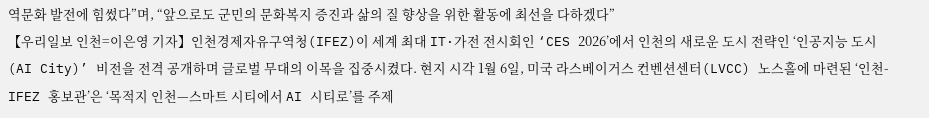역문화 발전에 힘썼다”며, “앞으로도 군민의 문화복지 증진과 삶의 질 향상을 위한 활동에 최선을 다하겠다”
【우리일보 인천=이은영 기자】인천경제자유구역청(IFEZ)이 세계 최대 IT·가전 전시회인 ‘CES 2026’에서 인천의 새로운 도시 전략인 ‘인공지능 도시(AI City)’ 비전을 전격 공개하며 글로벌 무대의 이목을 집중시켰다. 현지 시각 1월 6일, 미국 라스베이거스 컨벤션센터(LVCC) 노스홀에 마련된 ‘인천-IFEZ 홍보관’은 ‘목적지 인천—스마트 시티에서 AI 시티로’를 주제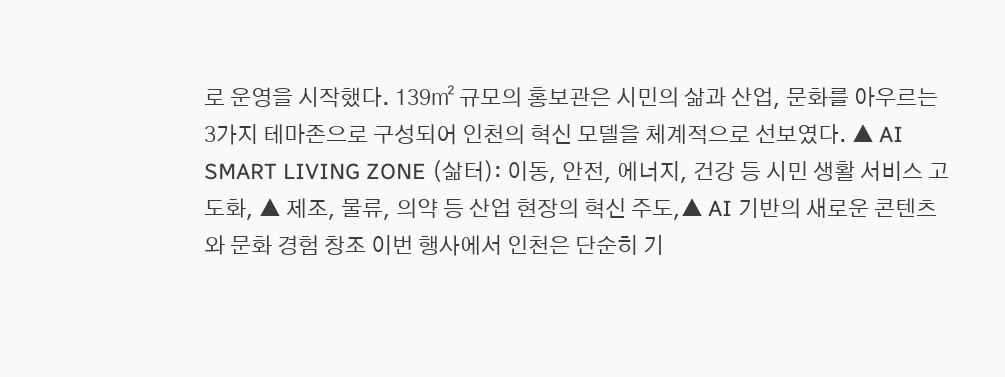로 운영을 시작했다. 139㎡ 규모의 홍보관은 시민의 삶과 산업, 문화를 아우르는 3가지 테마존으로 구성되어 인천의 혁신 모델을 체계적으로 선보였다. ▲ AI SMART LIVING ZONE (삶터): 이동, 안전, 에너지, 건강 등 시민 생활 서비스 고도화, ▲ 제조, 물류, 의약 등 산업 현장의 혁신 주도,▲ AI 기반의 새로운 콘텐츠와 문화 경험 창조 이번 행사에서 인천은 단순히 기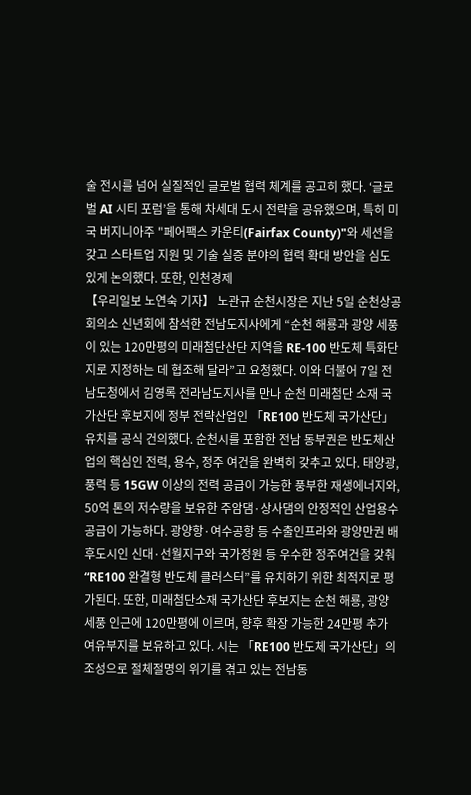술 전시를 넘어 실질적인 글로벌 협력 체계를 공고히 했다. ‘글로벌 AI 시티 포럼’을 통해 차세대 도시 전략을 공유했으며, 특히 미국 버지니아주 "페어팩스 카운티(Fairfax County)"와 세션을 갖고 스타트업 지원 및 기술 실증 분야의 협력 확대 방안을 심도 있게 논의했다. 또한, 인천경제
【우리일보 노연숙 기자】 노관규 순천시장은 지난 5일 순천상공회의소 신년회에 참석한 전남도지사에게 “순천 해룡과 광양 세풍이 있는 120만평의 미래첨단산단 지역을 RE-100 반도체 특화단지로 지정하는 데 협조해 달라”고 요청했다. 이와 더불어 7일 전남도청에서 김영록 전라남도지사를 만나 순천 미래첨단 소재 국가산단 후보지에 정부 전략산업인 「RE100 반도체 국가산단」 유치를 공식 건의했다. 순천시를 포함한 전남 동부권은 반도체산업의 핵심인 전력, 용수, 정주 여건을 완벽히 갖추고 있다. 태양광, 풍력 등 15GW 이상의 전력 공급이 가능한 풍부한 재생에너지와, 50억 톤의 저수량을 보유한 주암댐·상사댐의 안정적인 산업용수 공급이 가능하다. 광양항·여수공항 등 수출인프라와 광양만권 배후도시인 신대·선월지구와 국가정원 등 우수한 정주여건을 갖춰 “RE100 완결형 반도체 클러스터”를 유치하기 위한 최적지로 평가된다. 또한, 미래첨단소재 국가산단 후보지는 순천 해룡, 광양 세풍 인근에 120만평에 이르며, 향후 확장 가능한 24만평 추가 여유부지를 보유하고 있다. 시는 「RE100 반도체 국가산단」의 조성으로 절체절명의 위기를 겪고 있는 전남동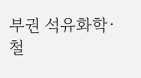부권 석유화학·철